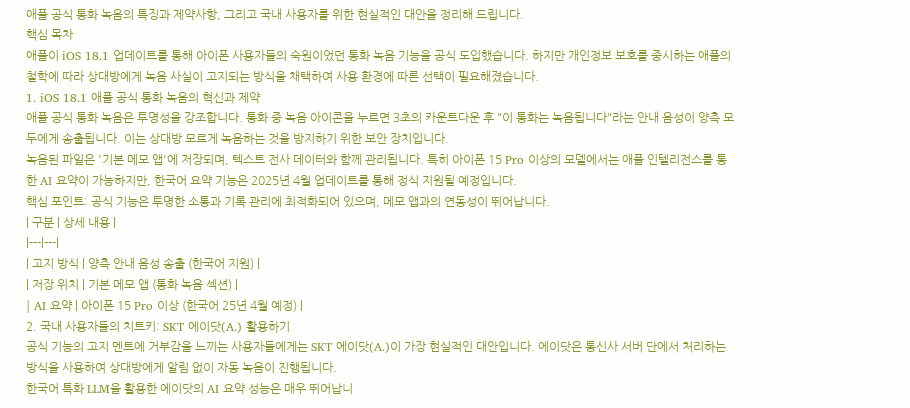애플 공식 통화 녹음의 특징과 제약사항, 그리고 국내 사용자를 위한 현실적인 대안을 정리해 드립니다.
핵심 목차
애플이 iOS 18.1 업데이트를 통해 아이폰 사용자들의 숙원이었던 통화 녹음 기능을 공식 도입했습니다. 하지만 개인정보 보호를 중시하는 애플의 철학에 따라 상대방에게 녹음 사실이 고지되는 방식을 채택하여 사용 환경에 따른 선택이 필요해졌습니다.
1. iOS 18.1 애플 공식 통화 녹음의 혁신과 제약
애플 공식 통화 녹음은 투명성을 강조합니다. 통화 중 녹음 아이콘을 누르면 3초의 카운트다운 후 "이 통화는 녹음됩니다"라는 안내 음성이 양측 모두에게 송출됩니다. 이는 상대방 모르게 녹음하는 것을 방지하기 위한 보안 장치입니다.
녹음된 파일은 '기본 메모 앱'에 저장되며, 텍스트 전사 데이터와 함께 관리됩니다. 특히 아이폰 15 Pro 이상의 모델에서는 애플 인텔리전스를 통한 AI 요약이 가능하지만, 한국어 요약 기능은 2025년 4월 업데이트를 통해 정식 지원될 예정입니다.
핵심 포인트: 공식 기능은 투명한 소통과 기록 관리에 최적화되어 있으며, 메모 앱과의 연동성이 뛰어납니다.
| 구분 | 상세 내용 |
|---|---|
| 고지 방식 | 양측 안내 음성 송출 (한국어 지원) |
| 저장 위치 | 기본 메모 앱 (통화 녹음 섹션) |
| AI 요약 | 아이폰 15 Pro 이상 (한국어 25년 4월 예정) |
2. 국내 사용자들의 치트키: SKT 에이닷(A.) 활용하기
공식 기능의 고지 멘트에 거부감을 느끼는 사용자들에게는 SKT 에이닷(A.)이 가장 현실적인 대안입니다. 에이닷은 통신사 서버 단에서 처리하는 방식을 사용하여 상대방에게 알림 없이 자동 녹음이 진행됩니다.
한국어 특화 LLM을 활용한 에이닷의 AI 요약 성능은 매우 뛰어납니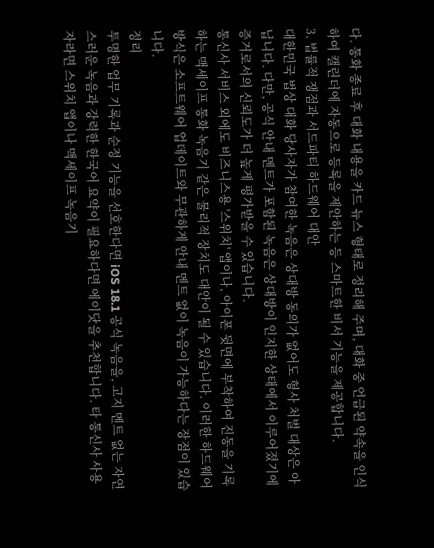다. 통화 종료 후 대화 내용을 카드 뉴스 형태로 정리해 주며, 대화 중 언급된 약속을 인식하여 캘린더에 자동으로 등록을 제안하는 등 스마트한 비서 기능을 제공합니다.
3. 법률적 쟁점과 서드파티 하드웨어 대안
대한민국 법상 대화 당사자가 참여한 녹음은 상대방 동의가 없어도 형사 처벌 대상은 아닙니다. 다만, 공식 안내 멘트가 포함된 녹음은 상대방이 인지한 상태에서 이루어졌기에 증거로서의 신뢰도가 더 높게 평가받을 수 있습니다.
통신사 서비스 외에도 비즈니스용 '스위치' 앱이나, 아이폰 뒷면에 부착하여 진동을 기록하는 맥세이프 통화 녹음기 같은 물리적 장치도 대안이 될 수 있습니다. 이러한 하드웨어 방식은 소프트웨어 업데이트와 무관하게 안내 멘트 없이 녹음이 가능하다는 장점이 있습니다.
정리
투명한 업무 기록과 순정 기능을 선호한다면 iOS 18.1 공식 녹음을, 고지 멘트 없는 자연스러운 녹음과 강력한 한국어 요약이 필요하다면 에이닷을 추천합니다. 타 통신사 사용자라면 스위치 앱이나 맥세이프 녹음기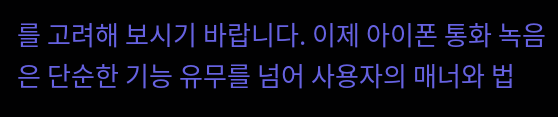를 고려해 보시기 바랍니다. 이제 아이폰 통화 녹음은 단순한 기능 유무를 넘어 사용자의 매너와 법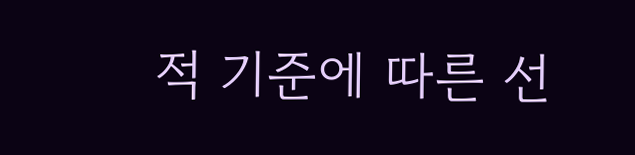적 기준에 따른 선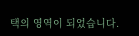택의 영역이 되었습니다.